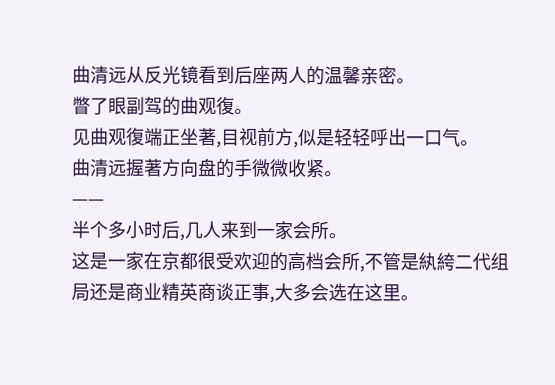曲清远从反光镜看到后座两人的温馨亲密。
瞥了眼副驾的曲观復。
见曲观復端正坐著,目视前方,似是轻轻呼出一口气。
曲清远握著方向盘的手微微收紧。
——
半个多小时后,几人来到一家会所。
这是一家在京都很受欢迎的高档会所,不管是紈絝二代组局还是商业精英商谈正事,大多会选在这里。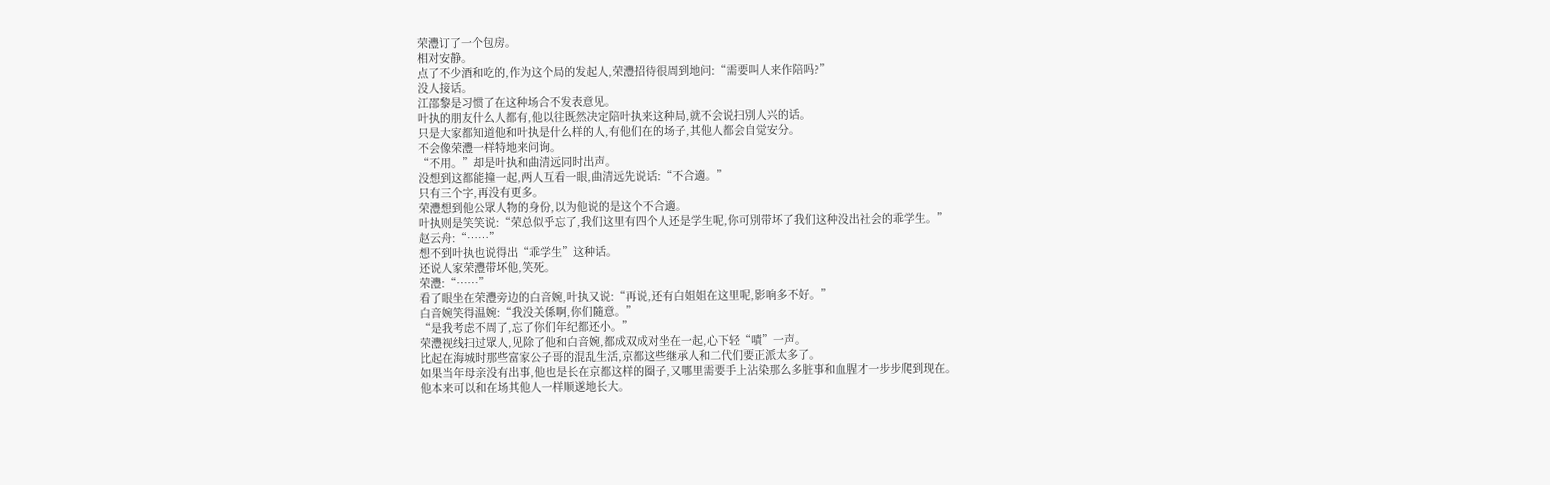荣灃订了一个包房。
相对安静。
点了不少酒和吃的,作为这个局的发起人,荣灃招待很周到地问:“需要叫人来作陪吗?”
没人接话。
江邵黎是习惯了在这种场合不发表意见。
叶执的朋友什么人都有,他以往既然决定陪叶执来这种局,就不会说扫別人兴的话。
只是大家都知道他和叶执是什么样的人,有他们在的场子,其他人都会自觉安分。
不会像荣灃一样特地来问询。
“不用。”却是叶执和曲清远同时出声。
没想到这都能撞一起,两人互看一眼,曲清远先说话:“不合適。”
只有三个字,再没有更多。
荣灃想到他公眾人物的身份,以为他说的是这个不合適。
叶执则是笑笑说:“荣总似乎忘了,我们这里有四个人还是学生呢,你可別带坏了我们这种没出社会的乖学生。”
赵云舟:“……”
想不到叶执也说得出“乖学生”这种话。
还说人家荣灃带坏他,笑死。
荣灃:“……”
看了眼坐在荣灃旁边的白音婉,叶执又说:“再说,还有白姐姐在这里呢,影响多不好。”
白音婉笑得温婉:“我没关係啊,你们隨意。”
“是我考虑不周了,忘了你们年纪都还小。”
荣灃视线扫过眾人,见除了他和白音婉,都成双成对坐在一起,心下轻“嘖”一声。
比起在海城时那些富家公子哥的混乱生活,京都这些继承人和二代们要正派太多了。
如果当年母亲没有出事,他也是长在京都这样的圈子,又哪里需要手上沾染那么多脏事和血腥才一步步爬到现在。
他本来可以和在场其他人一样顺遂地长大。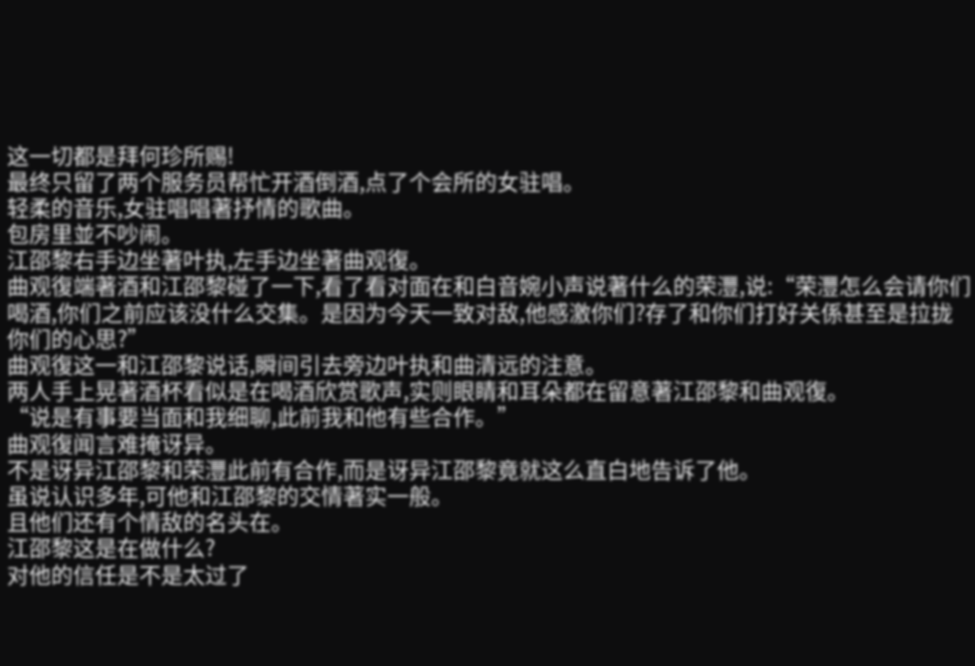这一切都是拜何珍所赐!
最终只留了两个服务员帮忙开酒倒酒,点了个会所的女驻唱。
轻柔的音乐,女驻唱唱著抒情的歌曲。
包房里並不吵闹。
江邵黎右手边坐著叶执,左手边坐著曲观復。
曲观復端著酒和江邵黎碰了一下,看了看对面在和白音婉小声说著什么的荣灃,说:“荣灃怎么会请你们喝酒,你们之前应该没什么交集。是因为今天一致对敌,他感激你们?存了和你们打好关係甚至是拉拢你们的心思?”
曲观復这一和江邵黎说话,瞬间引去旁边叶执和曲清远的注意。
两人手上晃著酒杯看似是在喝酒欣赏歌声,实则眼睛和耳朵都在留意著江邵黎和曲观復。
“说是有事要当面和我细聊,此前我和他有些合作。”
曲观復闻言难掩讶异。
不是讶异江邵黎和荣灃此前有合作,而是讶异江邵黎竟就这么直白地告诉了他。
虽说认识多年,可他和江邵黎的交情著实一般。
且他们还有个情敌的名头在。
江邵黎这是在做什么?
对他的信任是不是太过了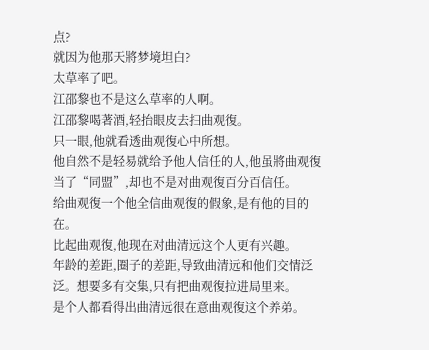点?
就因为他那天將梦境坦白?
太草率了吧。
江邵黎也不是这么草率的人啊。
江邵黎喝著酒,轻抬眼皮去扫曲观復。
只一眼,他就看透曲观復心中所想。
他自然不是轻易就给予他人信任的人,他虽將曲观復当了“同盟”,却也不是对曲观復百分百信任。
给曲观復一个他全信曲观復的假象,是有他的目的在。
比起曲观復,他现在对曲清远这个人更有兴趣。
年龄的差距,圈子的差距,导致曲清远和他们交情泛泛。想要多有交集,只有把曲观復拉进局里来。
是个人都看得出曲清远很在意曲观復这个养弟。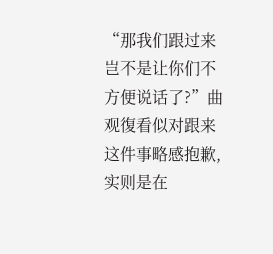“那我们跟过来岂不是让你们不方便说话了?”曲观復看似对跟来这件事略感抱歉,实则是在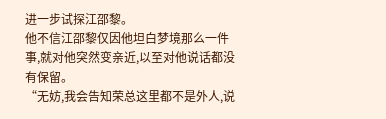进一步试探江邵黎。
他不信江邵黎仅因他坦白梦境那么一件事,就对他突然变亲近,以至对他说话都没有保留。
“无妨,我会告知荣总这里都不是外人,说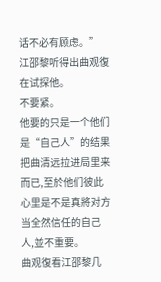话不必有顾虑。”
江邵黎听得出曲观復在试探他。
不要紧。
他要的只是一个他们是“自己人”的结果把曲清远拉进局里来而已,至於他们彼此心里是不是真將对方当全然信任的自己人,並不重要。
曲观復看江邵黎几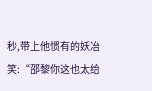秒,带上他惯有的妖冶笑:“邵黎你这也太给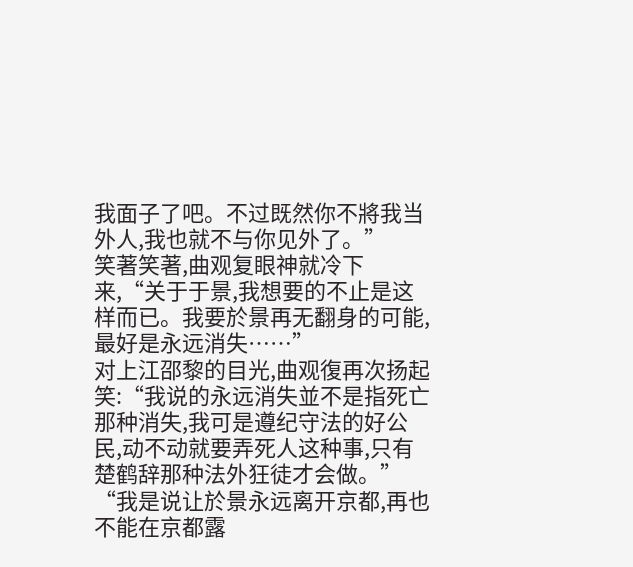我面子了吧。不过既然你不將我当外人,我也就不与你见外了。”
笑著笑著,曲观复眼神就冷下来,“关于于景,我想要的不止是这样而已。我要於景再无翻身的可能,最好是永远消失……”
对上江邵黎的目光,曲观復再次扬起笑:“我说的永远消失並不是指死亡那种消失,我可是遵纪守法的好公民,动不动就要弄死人这种事,只有楚鹤辞那种法外狂徒才会做。”
“我是说让於景永远离开京都,再也不能在京都露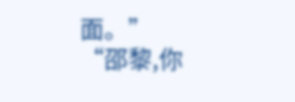面。”
“邵黎,你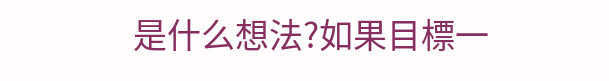是什么想法?如果目標一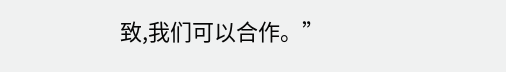致,我们可以合作。”